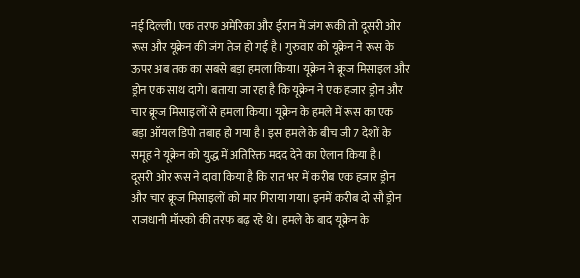नई दिल्ली। एक तरफ अमेरिका और ईरान में जंग रूकी तो दूसरी ओर रूस और यूक्रेन की जंग तेज हो गई है। गुरुवार को यूक्रेन ने रूस के ऊपर अब तक का सबसे बड़ा हमला किया। यूक्रेन ने क्रूज मिसाइल और ड्रोन एक साथ दागे। बताया जा रहा है कि यूक्रेन ने एक हजार ड्रोन और चार क्रूज मिसाइलों से हमला किया। यूक्रेन के हमले में रूस का एक बड़ा ऑयल डिपो तबाह हो गया है। इस हमले के बीच जी 7 देशों के समूह ने यूक्रेन को युद्ध में अतिरिक्त मदद देने का ऐलान किया है।
दूसरी ओर रूस ने दावा किया है कि रात भर में करीब एक हजार ड्रोन और चार क्रूज मिसाइलों को मार गिराया गया। इनमें करीब दो सौ ड्रोन राजधानी मॉस्को की तरफ बढ़ रहे थे। हमले के बाद यूक्रेन के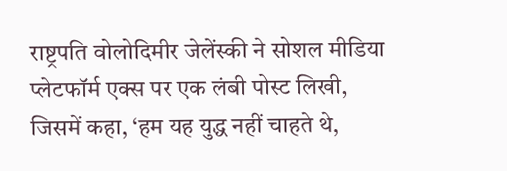राष्ट्रपति वोलोदिमीर जेलेंस्की ने सोशल मीडिया प्लेटफॉर्म एक्स पर एक लंबी पोस्ट लिखी, जिसमें कहा, ‘हम यह युद्ध नहीं चाहते थे,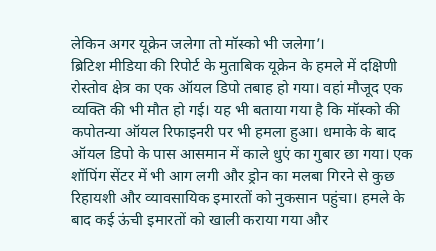लेकिन अगर यूक्रेन जलेगा तो मॉस्को भी जलेगा’।
ब्रिटिश मीडिया की रिपोर्ट के मुताबिक यूक्रेन के हमले में दक्षिणी रोस्तोव क्षेत्र का एक ऑयल डिपो तबाह हो गया। वहां मौजूद एक व्यक्ति की भी मौत हो गई। यह भी बताया गया है कि मॉस्को की कपोतन्या ऑयल रिफाइनरी पर भी हमला हुआ। धमाके के बाद ऑयल डिपो के पास आसमान में काले धुएं का गुबार छा गया। एक शॉपिंग सेंटर में भी आग लगी और ड्रोन का मलबा गिरने से कुछ रिहायशी और व्यावसायिक इमारतों को नुकसान पहुंचा। हमले के बाद कई ऊंची इमारतों को खाली कराया गया और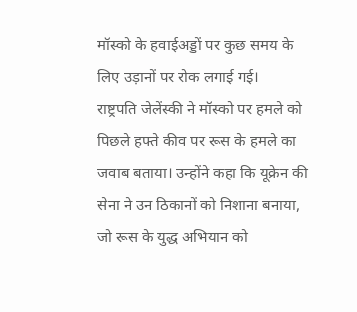मॉस्को के हवाईअड्डों पर कुछ समय के लिए उड़ानों पर रोक लगाई गई।
राष्ट्रपति जेलेंस्की ने मॉस्को पर हमले को पिछले हफ्ते कीव पर रूस के हमले का जवाब बताया। उन्होंने कहा कि यूक्रेन की सेना ने उन ठिकानों को निशाना बनाया, जो रूस के युद्ध अभियान को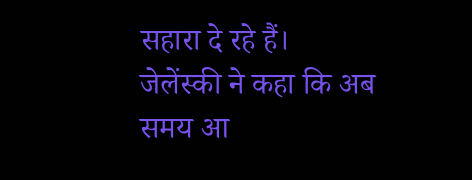सहारा दे रहे हैं। जेलेंस्की ने कहा कि अब समय आ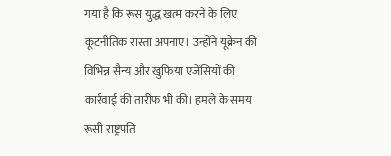गया है कि रूस युद्ध खत्म करने के लिए कूटनीतिक रास्ता अपनाए। उन्होंने यूक्रेन की विभिन्न सैन्य और खुफिया एजेंसियों की कार्रवाई की तारीफ भी की। हमले के समय रूसी राष्ट्रपति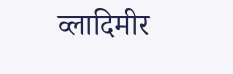व्लादिमीर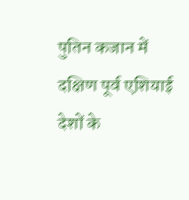पुतिन कजान में दक्षिण पूर्व एशियाई देशों के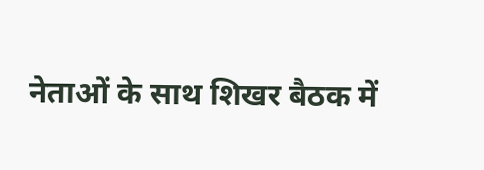नेताओं के साथ शिखर बैठक में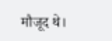मौजूद थे।